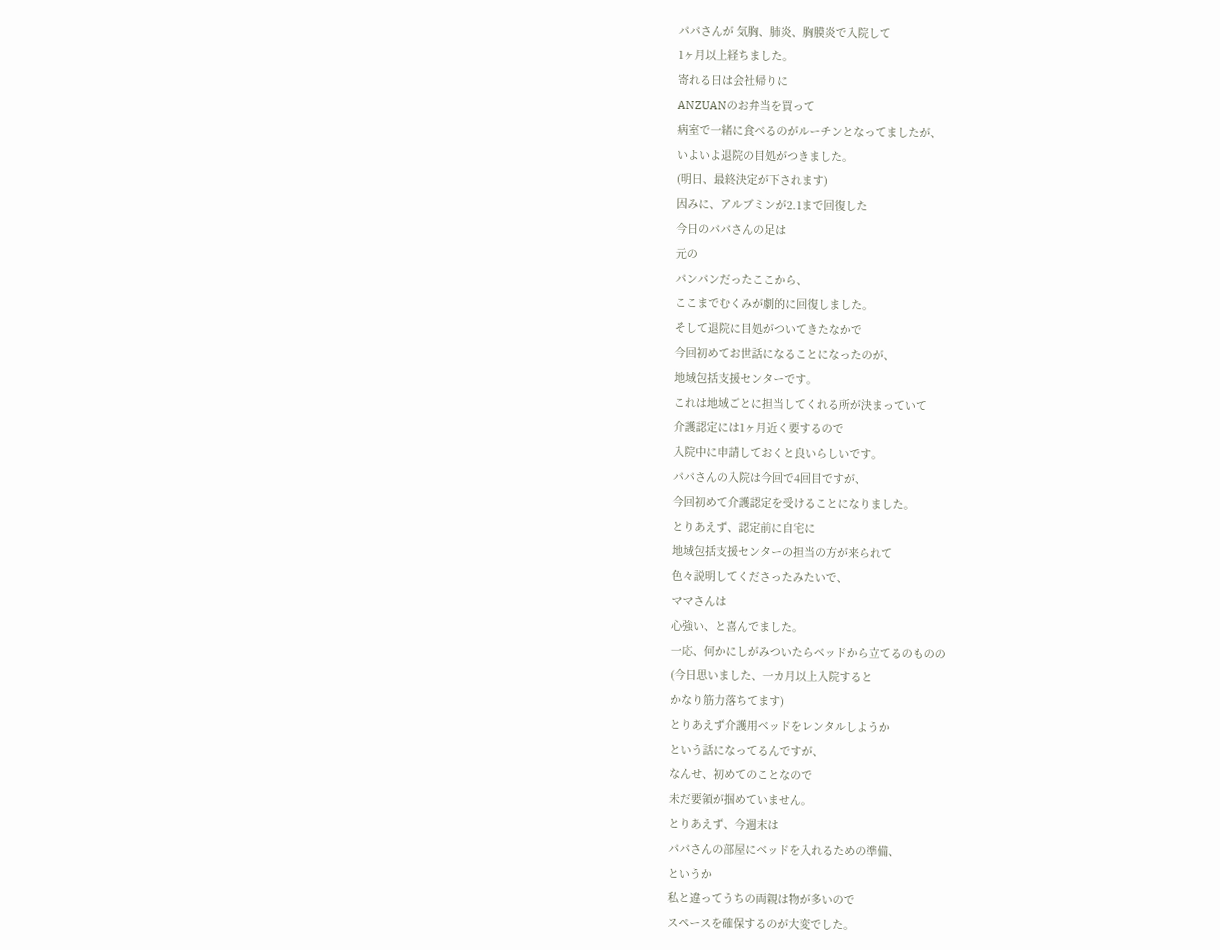パパさんが 気胸、肺炎、胸膜炎で入院して
1ヶ月以上経ちました。
寄れる日は会社帰りに
ANZUANのお弁当を買って
病室で一緒に食べるのがルーチンとなってましたが、
いよいよ退院の目処がつきました。
(明日、最終決定が下されます)
因みに、アルブミンが2.1まで回復した
今日のパパさんの足は
元の
パンパンだったここから、
ここまでむくみが劇的に回復しました。
そして退院に目処がついてきたなかで
今回初めてお世話になることになったのが、
地域包括支援センターです。
これは地域ごとに担当してくれる所が決まっていて
介護認定には1ヶ月近く要するので
入院中に申請しておくと良いらしいです。
パパさんの入院は今回で4回目ですが、
今回初めて介護認定を受けることになりました。
とりあえず、認定前に自宅に
地域包括支援センターの担当の方が来られて
色々説明してくださったみたいで、
ママさんは
心強い、と喜んでました。
一応、何かにしがみついたらベッドから立てるのものの
(今日思いました、一カ月以上入院すると
かなり筋力落ちてます)
とりあえず介護用ベッドをレンタルしようか
という話になってるんですが、
なんせ、初めてのことなので
未だ要領が掴めていません。
とりあえず、今週末は
パパさんの部屋にベッドを入れるための準備、
というか
私と違ってうちの両親は物が多いので
スペースを確保するのが大変でした。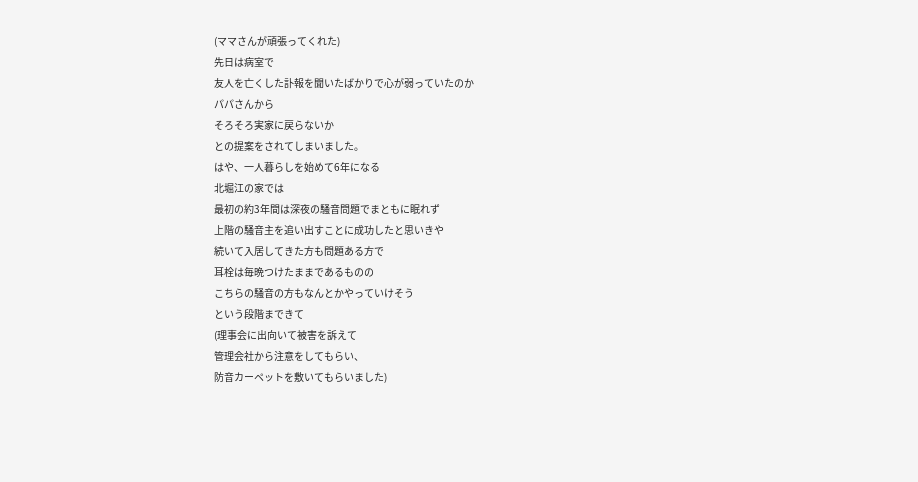(ママさんが頑張ってくれた)
先日は病室で
友人を亡くした訃報を聞いたばかりで心が弱っていたのか
パパさんから
そろそろ実家に戻らないか
との提案をされてしまいました。
はや、一人暮らしを始めて6年になる
北堀江の家では
最初の約3年間は深夜の騒音問題でまともに眠れず
上階の騒音主を追い出すことに成功したと思いきや
続いて入居してきた方も問題ある方で
耳栓は毎晩つけたままであるものの
こちらの騒音の方もなんとかやっていけそう
という段階まできて
(理事会に出向いて被害を訴えて
管理会社から注意をしてもらい、
防音カーペットを敷いてもらいました)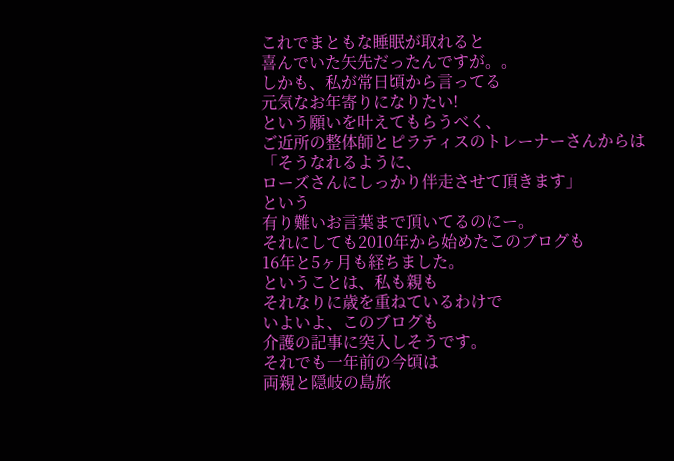これでまともな睡眠が取れると
喜んでいた矢先だったんですが。。
しかも、私が常日頃から言ってる
元気なお年寄りになりたい!
という願いを叶えてもらうべく、
ご近所の整体師とピラティスのトレーナーさんからは
「そうなれるように、
ローズさんにしっかり伴走させて頂きます」
という
有り難いお言葉まで頂いてるのにー。
それにしても2010年から始めたこのブログも
16年と5ヶ月も経ちました。
ということは、私も親も
それなりに歳を重ねているわけで
いよいよ、このブログも
介護の記事に突入しそうです。
それでも一年前の今頃は
両親と隠岐の島旅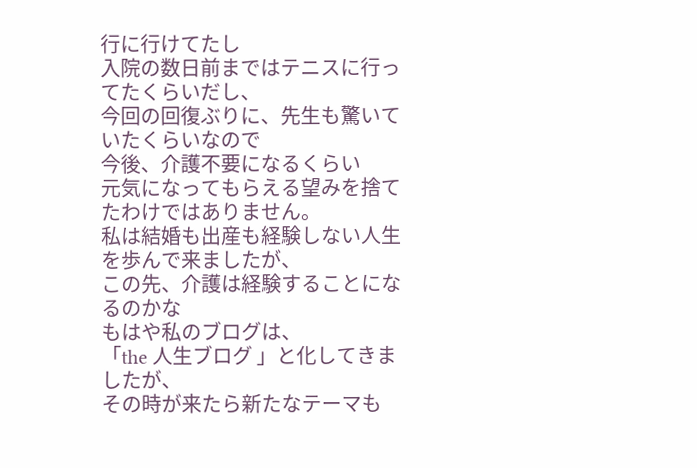行に行けてたし
入院の数日前まではテニスに行ってたくらいだし、
今回の回復ぶりに、先生も驚いていたくらいなので
今後、介護不要になるくらい
元気になってもらえる望みを捨てたわけではありません。
私は結婚も出産も経験しない人生を歩んで来ましたが、
この先、介護は経験することになるのかな
もはや私のブログは、
「the 人生ブログ 」と化してきましたが、
その時が来たら新たなテーマも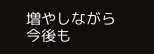増やしながら
今後も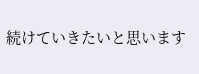続けていきたいと思います